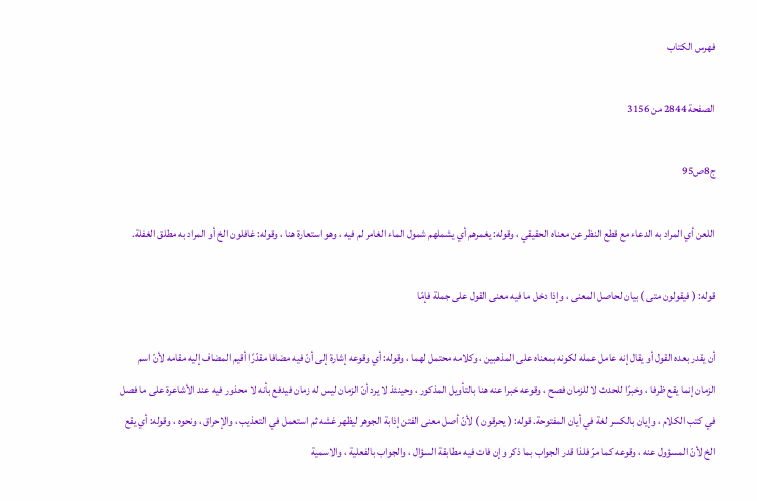فهرس الكتاب

الصفحة 2844 من 3156

ج8ص95

اللعن أي المراد به الدعاء مع قطع النظر عن معناه الحقيقي ، وقوله: يغمرهم أي يشملهم شمول الماء الغامر لم فيه ، وهو استعارة هنا ، وقوله: غافلون الخ أو المراد به مطلق الغفلة.

قوله: ( فيقولون متى ) بيان لحاصل المعنى ، وإذا دخل ما فيه معنى القول على جملة فإمّا

أن يقدر بعده القول أو يقال إنه عامل عمله لكونه بمعناه على المذهبين ، وكلامه محتمل لهما ، وقوله: أي وقوعه إشارة إلى أنّ فيه مضافا مقدّرًا أقيم المضاف إليه مقامه لأنّ اسم الزمان إنما يقع ظرفا ، وخبرًا للحدث لا للزمان فصح ، وقوعه خبرا عنه هنا بالتأويل المذكور ، وحينئذ لا يرد أنّ الزمان ليس له زمان فيدفع بأنه لا محذور فيه عند الأشاعرة على ما فصل في كتب الكلام ، وإيان بالكسر لغة في أيان المفتوحة. قوله: ( يحرقون ) لأنّ أصل معنى الفتن إذابة الجوهر ليظهر غشه ثم استعمل في التعذيب ، والإحراق ، ونحوه ، وقوله: أي يقع الخ لأنّ المسؤول عنه ، وقوعه كما مرّ فلذا قدر الجواب بما ذكر وإن فات فيه مطابقة السؤال ، والجواب بالفعلية ، والاسمية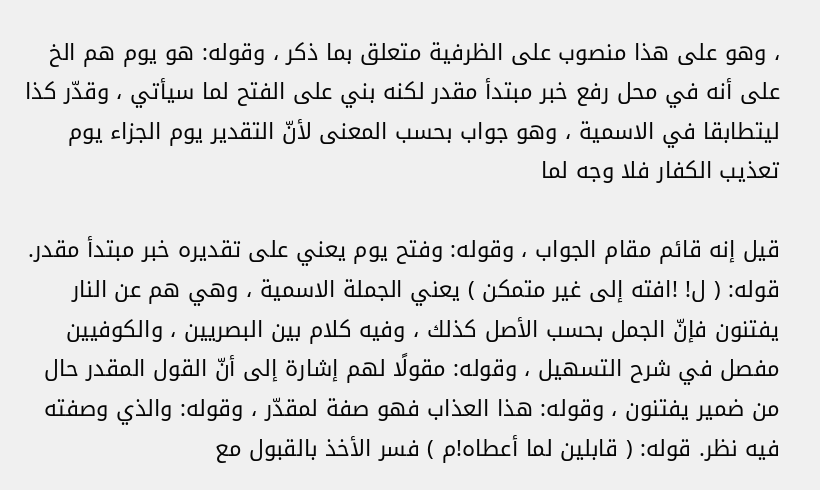، وهو على هذا منصوب على الظرفية متعلق بما ذكر ، وقوله: هو يوم هم الخ على أنه في محل رفع خبر مبتدأ مقدر لكنه بني على الفتح لما سيأتي ، وقدّر كذا ليتطابقا في الاسمية ، وهو جواب بحسب المعنى لأنّ التقدير يوم الجزاء يوم تعذيب الكفار فلا وجه لما

قيل إنه قائم مقام الجواب ، وقوله: وفتح يوم يعني على تقديره خبر مبتدأ مقدر. قوله: ( ل! !افته إلى غير متمكن ) يعني الجملة الاسمية ، وهي هم عن النار يفتنون فإنّ الجمل بحسب الأصل كذلك ، وفيه كلام بين البصريين ، والكوفيين مفصل في شرح التسهيل ، وقوله: مقولًا لهم إشارة إلى أنّ القول المقدر حال من ضمير يفتنون ، وقوله: هذا العذاب فهو صفة لمقدّر ، وقوله: والذي وصفته فيه نظر. قوله: ( قابلين لما أعطاه!م ) فسر الأخذ بالقبول مع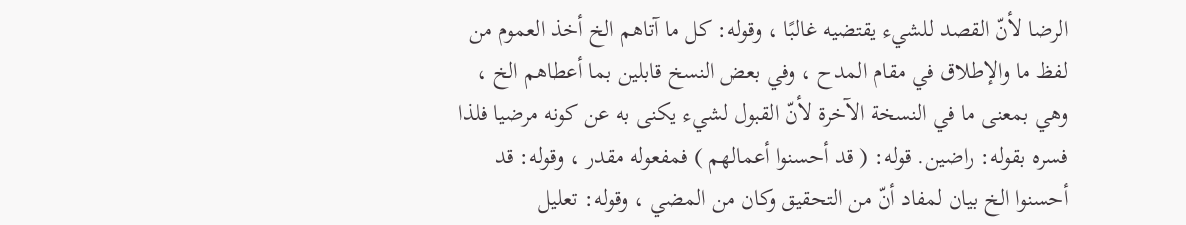الرضا لأنّ القصد للشيء يقتضيه غالبًا ، وقوله: كل ما آتاهم الخ أخذ العموم من لفظ ما والإطلاق في مقام المدح ، وفي بعض النسخ قابلين بما أعطاهم الخ ، وهي بمعنى ما في النسخة الآخرة لأنّ القبول لشيء يكنى به عن كونه مرضيا فلذا فسره بقوله: راضين. قوله: ( قد أحسنوا أعمالهم ) فمفعوله مقدر ، وقوله: قد أحسنوا الخ بيان لمفاد أنّ من التحقيق وكان من المضي ، وقوله: تعليل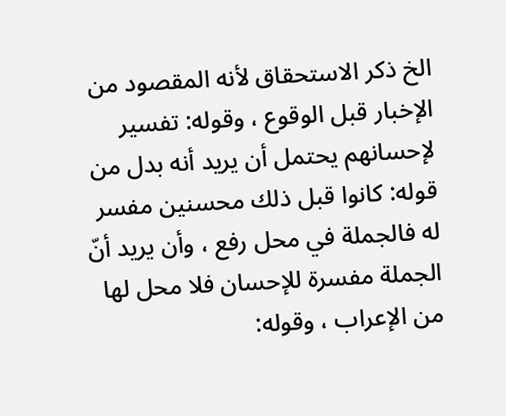الخ ذكر الاستحقاق لأنه المقصود من الإخبار قبل الوقوع ، وقوله: تفسير لإحسانهم يحتمل أن يريد أنه بدل من قوله: كانوا قبل ذلك محسنين مفسر له فالجملة في محل رفع ، وأن يريد أنّ الجملة مفسرة للإحسان فلا محل لها من الإعراب ، وقوله: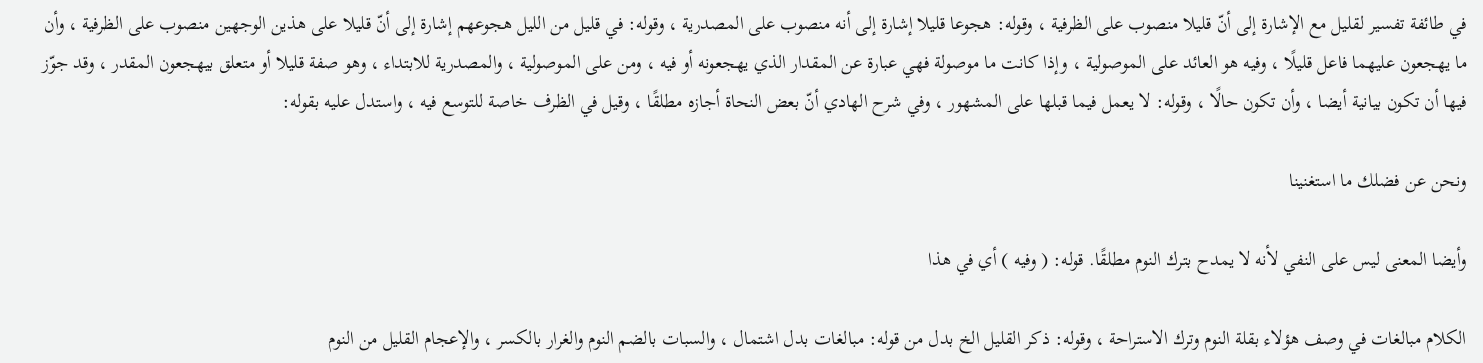في طائفة تفسير لقليل مع الإشارة إلى أنّ قليلا منصوب على الظرفية ، وقوله: هجوعا قليلا إشارة إلى أنه منصوب على المصدرية ، وقوله: في قليل من الليل هجوعهم إشارة إلى أنّ قليلا على هذين الوجهين منصوب على الظرفية ، وأن ما يهجعون عليهما فاعل قليلًا ، وفيه هو العائد على الموصولية ، وإذا كانت ما موصولة فهي عبارة عن المقدار الذي يهجعونه أو فيه ، ومن على الموصولية ، والمصدرية للابتداء ، وهو صفة قليلا أو متعلق بيهجعون المقدر ، وقد جوّز فيها أن تكون بيانية أيضا ، وأن تكون حالًا ، وقوله: لا يعمل فيما قبلها على المشهور ، وفي شرح الهادي أنّ بعض النحاة أجازه مطلقًا ، وقيل في الظرف خاصة للتوسع فيه ، واستدل عليه بقوله:

ونحن عن فضلك ما استغنينا

وأيضا المعنى ليس على النفي لأنه لا يمدح بترك النوم مطلقًا. قوله: ( وفيه ) أي في هذا

الكلام مبالغات في وصف هؤلاء بقلة النوم وترك الاستراحة ، وقوله: ذكر القليل الخ بدل من قوله: مبالغات بدل اشتمال ، والسبات بالضم النوم والغرار بالكسر ، والإعجام القليل من النوم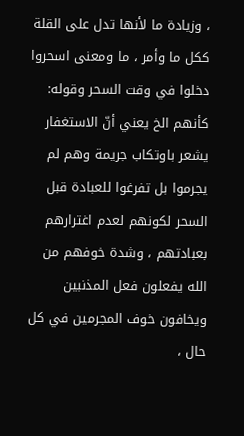، وزيادة ما لأنها تدل على القلة ككل ما وأمر ، ما ومعنى اسحروا دخلوا في وقت السحر وقوله: كأنهم الخ يعني أنّ الاستغفار يشعر باوتكاب جريمة وهم لم يجرموا بل تفرغوا للعبادة قبل السحر لكونهم لعدم اغترارهم بعبادتهم ، وشدة خوفهم من الله يفعلون فعل المذنبين ويخافون خوف المجرمين في كل حال ،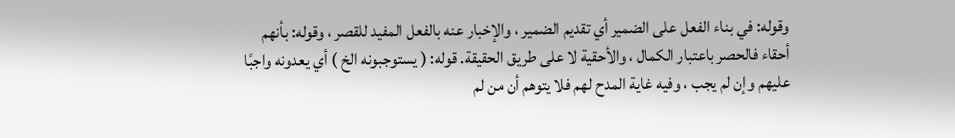وقوله: في بناء الفعل على الضمير أي تقديم الضمير ، والإخبار عنه بالفعل المفيد للقصر ، وقوله: بأنهم أحقاء فالحصر باعتبار الكمال ، والأحقية لا على طريق الحقيقة. قوله: ( يستوجبونه الخ ) أي يعدونه واجبًا عليهم وإن لم يجب ، وفيه غاية المدح لهم فلا يتوهم أن من لم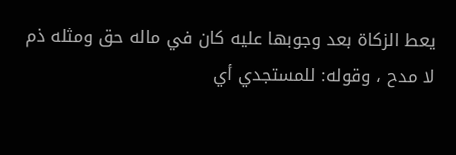يعط الزكاة بعد وجوبها عليه كان في ماله حق ومثله ذم لا مدح ، وقوله: للمستجدي أي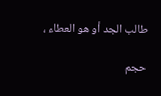طالب الجد أو هو العطاء ،

حجم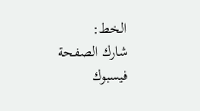الخط:
شارك الصفحة
فيسبوك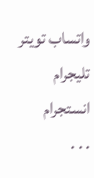واتساب تويتر تليجرام انستجرام
. . .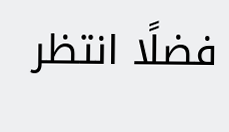فضلًا انتظر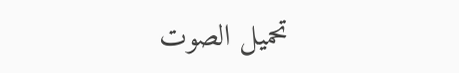تحميل الصوت